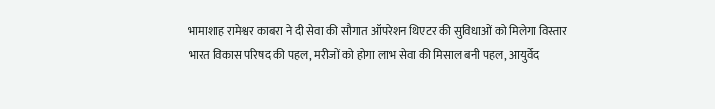भामाशाह रामेश्वर काबरा ने दी सेवा की सौगात ऑपरेशन थिएटर की सुविधाओं को मिलेगा विस्तार
भारत विकास परिषद की पहल, मरीजों को होगा लाभ सेवा की मिसाल बनी पहल, आयुर्वेद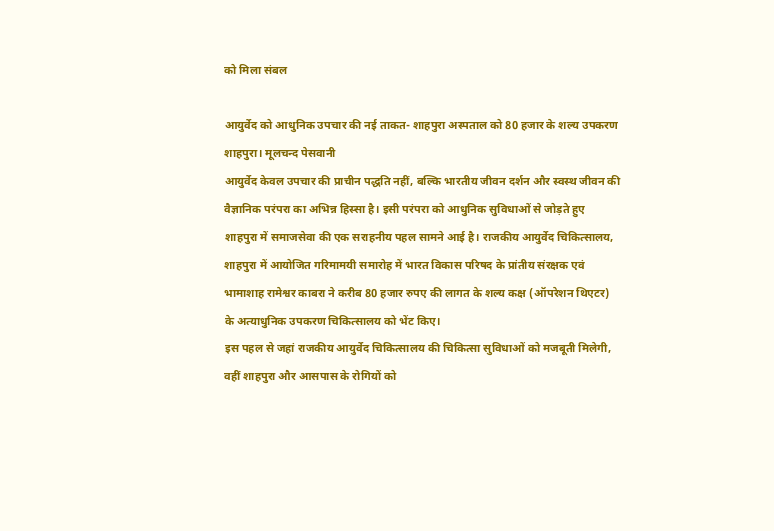को मिला संबल

आयुर्वेद को आधुनिक उपचार की नई ताकत- शाहपुरा अस्पताल को 80 हजार के शल्य उपकरण
शाहपुरा। मूलचन्द पेसवानी
आयुर्वेद केवल उपचार की प्राचीन पद्धति नहीं, बल्कि भारतीय जीवन दर्शन और स्वस्थ जीवन की वैज्ञानिक परंपरा का अभिन्न हिस्सा है। इसी परंपरा को आधुनिक सुविधाओं से जोड़ते हुए शाहपुरा में समाजसेवा की एक सराहनीय पहल सामने आई है। राजकीय आयुर्वेद चिकित्सालय, शाहपुरा में आयोजित गरिमामयी समारोह में भारत विकास परिषद के प्रांतीय संरक्षक एवं भामाशाह रामेश्वर काबरा ने करीब 80 हजार रुपए की लागत के शल्य कक्ष (ऑपरेशन थिएटर) के अत्याधुनिक उपकरण चिकित्सालय को भेंट किए।
इस पहल से जहां राजकीय आयुर्वेद चिकित्सालय की चिकित्सा सुविधाओं को मजबूती मिलेगी, वहीं शाहपुरा और आसपास के रोगियों को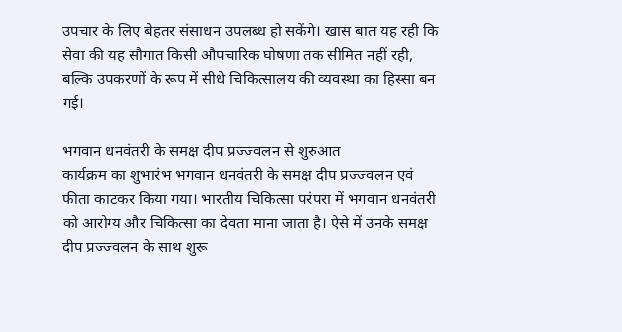उपचार के लिए बेहतर संसाधन उपलब्ध हो सकेंगे। खास बात यह रही कि सेवा की यह सौगात किसी औपचारिक घोषणा तक सीमित नहीं रही, बल्कि उपकरणों के रूप में सीधे चिकित्सालय की व्यवस्था का हिस्सा बन गई।

भगवान धनवंतरी के समक्ष दीप प्रज्ज्वलन से शुरुआत
कार्यक्रम का शुभारंभ भगवान धनवंतरी के समक्ष दीप प्रज्ज्वलन एवं फीता काटकर किया गया। भारतीय चिकित्सा परंपरा में भगवान धनवंतरी को आरोग्य और चिकित्सा का देवता माना जाता है। ऐसे में उनके समक्ष दीप प्रज्ज्वलन के साथ शुरू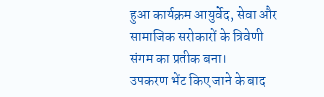हुआ कार्यक्रम आयुर्वेद, सेवा और सामाजिक सरोकारों के त्रिवेणी संगम का प्रतीक बना।
उपकरण भेंट किए जाने के बाद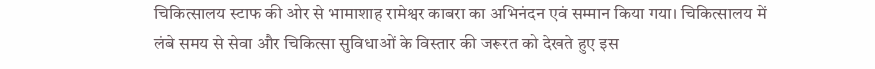चिकित्सालय स्टाफ की ओर से भामाशाह रामेश्वर काबरा का अभिनंदन एवं सम्मान किया गया। चिकित्सालय में लंबे समय से सेवा और चिकित्सा सुविधाओं के विस्तार की जरूरत को देखते हुए इस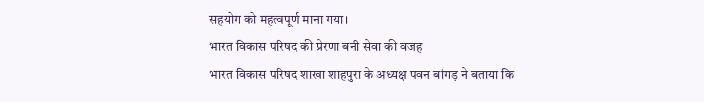सहयोग को महत्वपूर्ण माना गया।
भारत विकास परिषद की प्रेरणा बनी सेवा की वजह
भारत विकास परिषद शाखा शाहपुरा के अध्यक्ष पवन बांगड़ ने बताया कि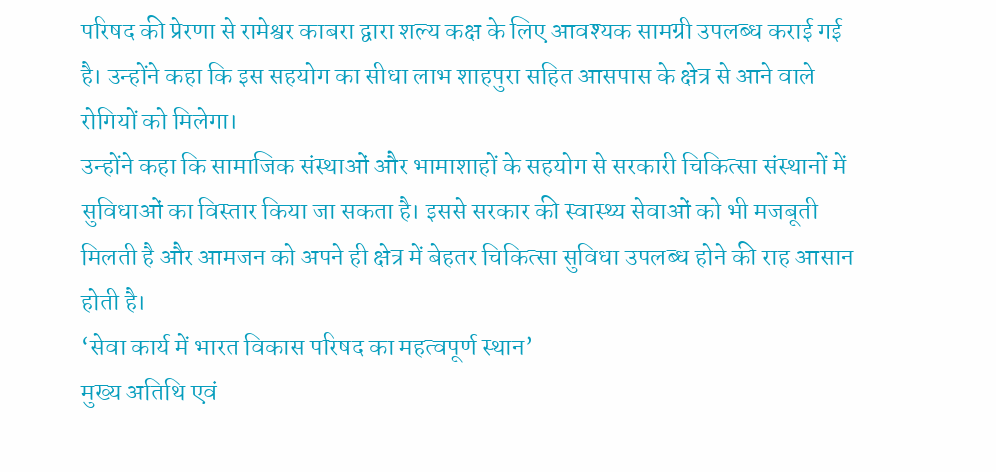परिषद की प्रेरणा से रामेश्वर काबरा द्वारा शल्य कक्ष के लिए आवश्यक सामग्री उपलब्ध कराई गई है। उन्होंने कहा कि इस सहयोग का सीधा लाभ शाहपुरा सहित आसपास के क्षेत्र से आने वाले रोगियों को मिलेगा।
उन्होंने कहा कि सामाजिक संस्थाओं और भामाशाहों के सहयोग से सरकारी चिकित्सा संस्थानों में सुविधाओं का विस्तार किया जा सकता है। इससे सरकार की स्वास्थ्य सेवाओं को भी मजबूती मिलती है और आमजन को अपने ही क्षेत्र में बेहतर चिकित्सा सुविधा उपलब्ध होने की राह आसान होती है।
‘सेवा कार्य में भारत विकास परिषद का महत्वपूर्ण स्थान’
मुख्य अतिथि एवं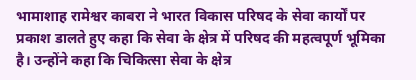भामाशाह रामेश्वर काबरा ने भारत विकास परिषद के सेवा कार्यों पर प्रकाश डालते हुए कहा कि सेवा के क्षेत्र में परिषद की महत्वपूर्ण भूमिका है। उन्होंने कहा कि चिकित्सा सेवा के क्षेत्र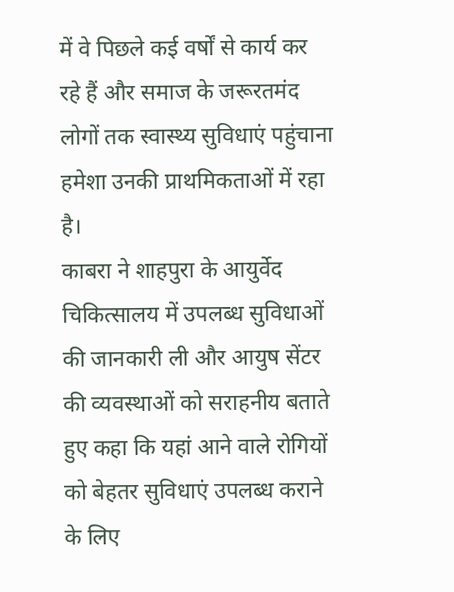में वे पिछले कई वर्षों से कार्य कर रहे हैं और समाज के जरूरतमंद लोगों तक स्वास्थ्य सुविधाएं पहुंचाना हमेशा उनकी प्राथमिकताओं में रहा है।
काबरा ने शाहपुरा के आयुर्वेद चिकित्सालय में उपलब्ध सुविधाओं की जानकारी ली और आयुष सेंटर की व्यवस्थाओं को सराहनीय बताते हुए कहा कि यहां आने वाले रोगियों को बेहतर सुविधाएं उपलब्ध कराने के लिए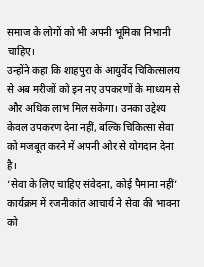समाज के लोगों को भी अपनी भूमिका निभानी चाहिए।
उन्होंने कहा कि शाहपुरा के आयुर्वेद चिकित्सालय से अब मरीजों को इन नए उपकरणों के माध्यम से और अधिक लाभ मिल सकेगा। उनका उद्देश्य केवल उपकरण देना नहीं, बल्कि चिकित्सा सेवा को मजबूत करने में अपनी ओर से योगदान देना है।
‘सेवा के लिए चाहिए संवेदना, कोई पैमाना नहीं’
कार्यक्रम में रजनीकांत आचार्य ने सेवा की भावना को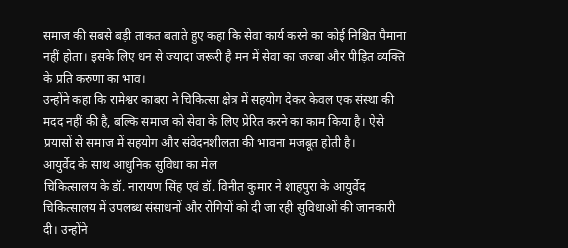समाज की सबसे बड़ी ताकत बताते हुए कहा कि सेवा कार्य करने का कोई निश्चित पैमाना नहीं होता। इसके लिए धन से ज्यादा जरूरी है मन में सेवा का जज्बा और पीड़ित व्यक्ति के प्रति करुणा का भाव।
उन्होंने कहा कि रामेश्वर काबरा ने चिकित्सा क्षेत्र में सहयोग देकर केवल एक संस्था की मदद नहीं की है, बल्कि समाज को सेवा के लिए प्रेरित करने का काम किया है। ऐसे प्रयासों से समाज में सहयोग और संवेदनशीलता की भावना मजबूत होती है।
आयुर्वेद के साथ आधुनिक सुविधा का मेल
चिकित्सालय के डॉ. नारायण सिंह एवं डॉ. विनीत कुमार ने शाहपुरा के आयुर्वेद चिकित्सालय में उपलब्ध संसाधनों और रोगियों को दी जा रही सुविधाओं की जानकारी दी। उन्होंने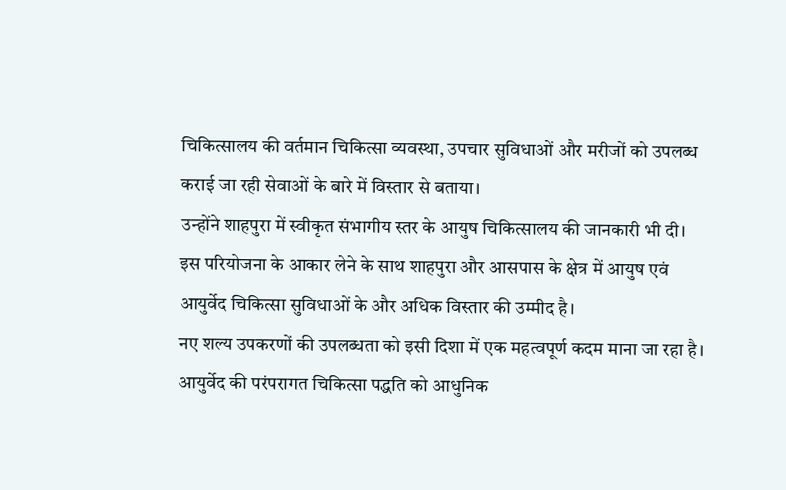चिकित्सालय की वर्तमान चिकित्सा व्यवस्था, उपचार सुविधाओं और मरीजों को उपलब्ध कराई जा रही सेवाओं के बारे में विस्तार से बताया।
उन्होंने शाहपुरा में स्वीकृत संभागीय स्तर के आयुष चिकित्सालय की जानकारी भी दी। इस परियोजना के आकार लेने के साथ शाहपुरा और आसपास के क्षेत्र में आयुष एवं आयुर्वेद चिकित्सा सुविधाओं के और अधिक विस्तार की उम्मीद है।
नए शल्य उपकरणों की उपलब्धता को इसी दिशा में एक महत्वपूर्ण कदम माना जा रहा है। आयुर्वेद की परंपरागत चिकित्सा पद्धति को आधुनिक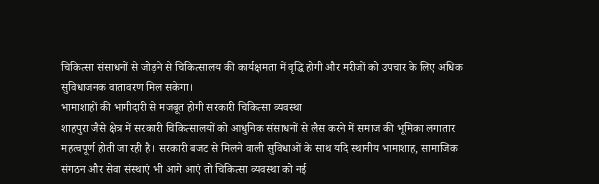चिकित्सा संसाधनों से जोड़ने से चिकित्सालय की कार्यक्षमता में वृद्धि होगी और मरीजों को उपचार के लिए अधिक सुविधाजनक वातावरण मिल सकेगा।
भामाशाहों की भागीदारी से मजबूत होगी सरकारी चिकित्सा व्यवस्था
शाहपुरा जैसे क्षेत्र में सरकारी चिकित्सालयों को आधुनिक संसाधनों से लैस करने में समाज की भूमिका लगातार महत्वपूर्ण होती जा रही है। सरकारी बजट से मिलने वाली सुविधाओं के साथ यदि स्थानीय भामाशाह, सामाजिक संगठन और सेवा संस्थाएं भी आगे आएं तो चिकित्सा व्यवस्था को नई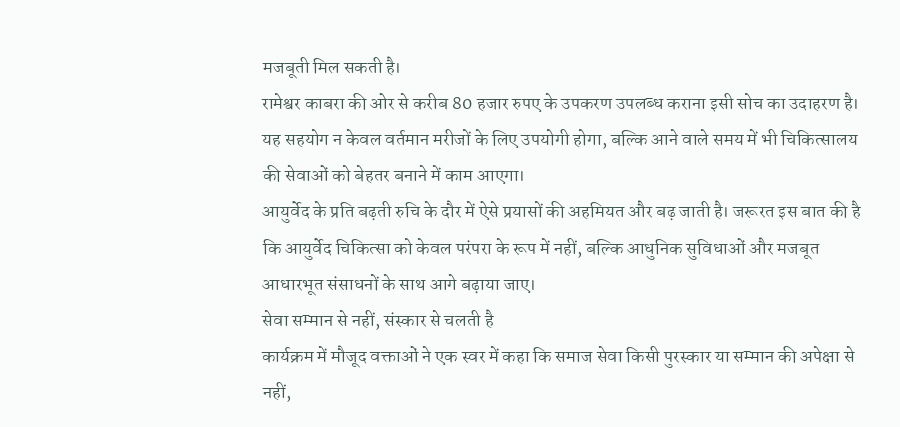मजबूती मिल सकती है।
रामेश्वर काबरा की ओर से करीब 80 हजार रुपए के उपकरण उपलब्ध कराना इसी सोच का उदाहरण है। यह सहयोग न केवल वर्तमान मरीजों के लिए उपयोगी होगा, बल्कि आने वाले समय में भी चिकित्सालय की सेवाओं को बेहतर बनाने में काम आएगा।
आयुर्वेद के प्रति बढ़ती रुचि के दौर में ऐसे प्रयासों की अहमियत और बढ़ जाती है। जरूरत इस बात की है कि आयुर्वेद चिकित्सा को केवल परंपरा के रूप में नहीं, बल्कि आधुनिक सुविधाओं और मजबूत आधारभूत संसाधनों के साथ आगे बढ़ाया जाए।
सेवा सम्मान से नहीं, संस्कार से चलती है
कार्यक्रम में मौजूद वक्ताओं ने एक स्वर में कहा कि समाज सेवा किसी पुरस्कार या सम्मान की अपेक्षा से नहीं,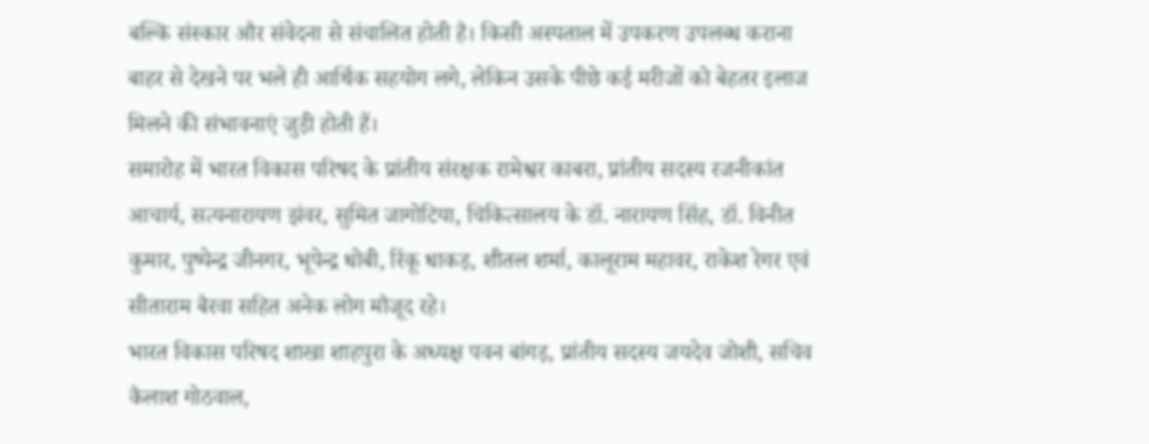बल्कि संस्कार और संवेदना से संचालित होती है। किसी अस्पताल में उपकरण उपलब्ध कराना बाहर से देखने पर भले ही आर्थिक सहयोग लगे, लेकिन उसके पीछे कई मरीजों को बेहतर इलाज मिलने की संभावनाएं जुड़ी होती हैं।
समारोह में भारत विकास परिषद के प्रांतीय संरक्षक रामेश्वर काबरा, प्रांतीय सदस्य रजनीकांत आचार्य, सत्यनारायण झंवर, सुमित जागोटिया, चिकित्सालय के डॉ. नारायण सिंह, डॉ. विनीत कुमार, पुष्पेन्द्र जीनगर, भूपेन्द्र धोबी, रिंकू धाकड़, शीतल शर्मा, कालूराम महावर, राकेश रेगर एवं सीताराम बैरवा सहित अनेक लोग मौजूद रहे।
भारत विकास परिषद शाखा शाहपुरा के अध्यक्ष पवन बांगड़, प्रांतीय सदस्य जयदेव जोशी, सचिव कैलाश गोठवाल,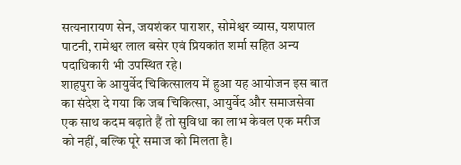सत्यनारायण सेन, जयशंकर पाराशर, सोमेश्वर व्यास, यशपाल पाटनी, रामेश्वर लाल बसेर एवं प्रियकांत शर्मा सहित अन्य पदाधिकारी भी उपस्थित रहे।
शाहपुरा के आयुर्वेद चिकित्सालय में हुआ यह आयोजन इस बात का संदेश दे गया कि जब चिकित्सा, आयुर्वेद और समाजसेवा एक साथ कदम बढ़ाते हैं तो सुविधा का लाभ केवल एक मरीज को नहीं, बल्कि पूरे समाज को मिलता है।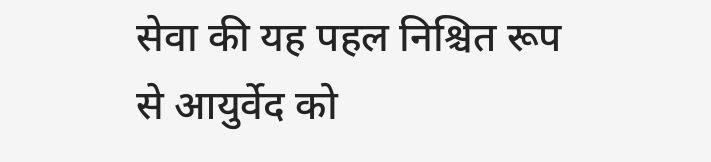सेवा की यह पहल निश्चित रूप से आयुर्वेद को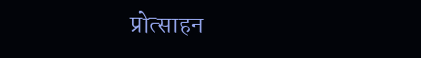प्रोत्साहन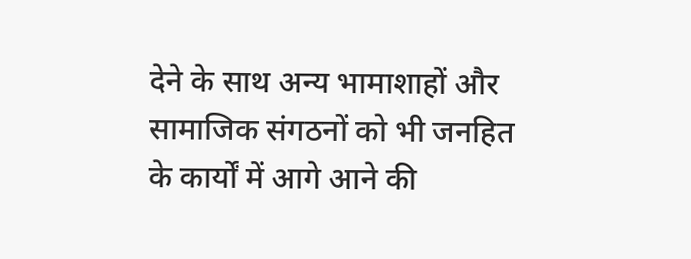देने के साथ अन्य भामाशाहों और सामाजिक संगठनों को भी जनहित के कार्यों में आगे आने की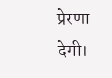प्रेरणा देगी।